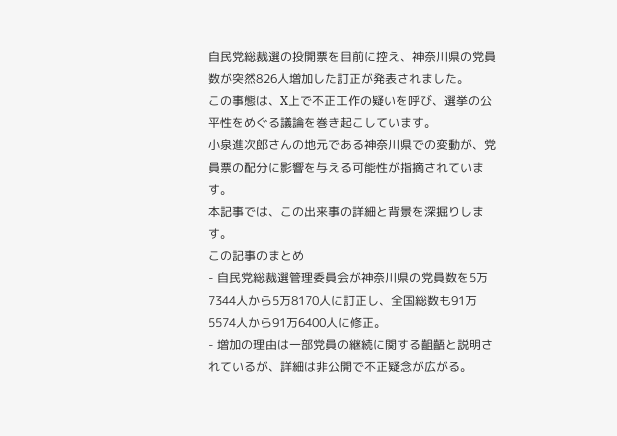自民党総裁選の投開票を目前に控え、神奈川県の党員数が突然826人増加した訂正が発表されました。
この事態は、X上で不正工作の疑いを呼び、選挙の公平性をめぐる議論を巻き起こしています。
小泉進次郎さんの地元である神奈川県での変動が、党員票の配分に影響を与える可能性が指摘されています。
本記事では、この出来事の詳細と背景を深掘りします。
この記事のまとめ
- 自民党総裁選管理委員会が神奈川県の党員数を5万7344人から5万8170人に訂正し、全国総数も91万5574人から91万6400人に修正。
- 増加の理由は一部党員の継続に関する齟齬と説明されているが、詳細は非公開で不正疑念が広がる。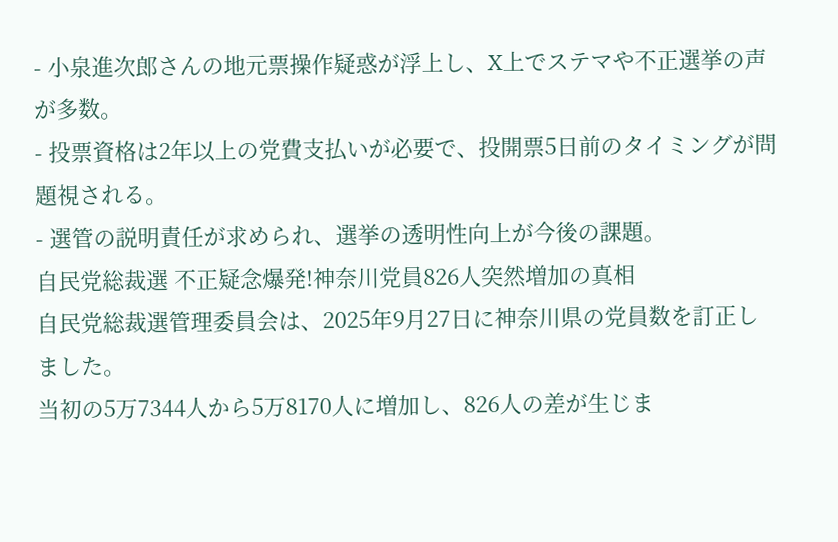- 小泉進次郎さんの地元票操作疑惑が浮上し、X上でステマや不正選挙の声が多数。
- 投票資格は2年以上の党費支払いが必要で、投開票5日前のタイミングが問題視される。
- 選管の説明責任が求められ、選挙の透明性向上が今後の課題。
自民党総裁選 不正疑念爆発!神奈川党員826人突然増加の真相
自民党総裁選管理委員会は、2025年9月27日に神奈川県の党員数を訂正しました。
当初の5万7344人から5万8170人に増加し、826人の差が生じま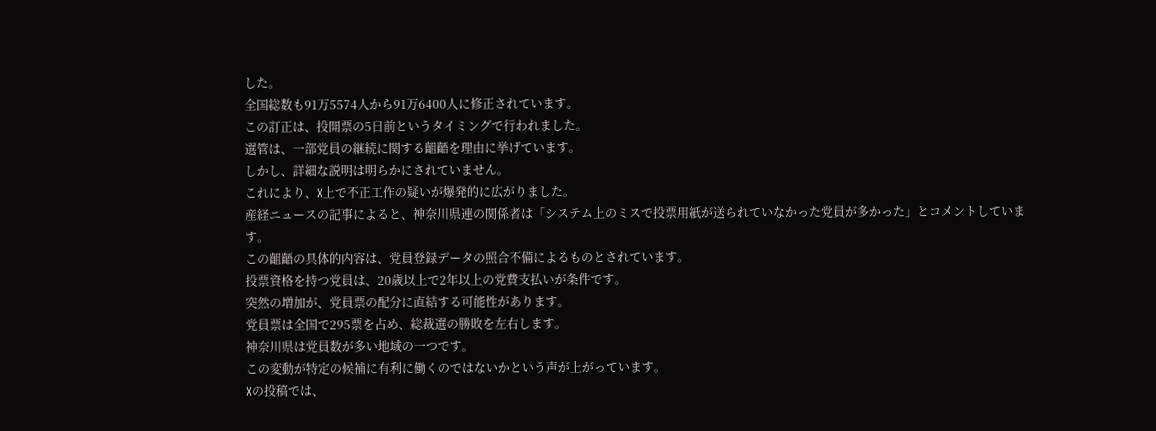した。
全国総数も91万5574人から91万6400人に修正されています。
この訂正は、投開票の5日前というタイミングで行われました。
選管は、一部党員の継続に関する齟齬を理由に挙げています。
しかし、詳細な説明は明らかにされていません。
これにより、X上で不正工作の疑いが爆発的に広がりました。
産経ニュースの記事によると、神奈川県連の関係者は「システム上のミスで投票用紙が送られていなかった党員が多かった」とコメントしています。
この齟齬の具体的内容は、党員登録データの照合不備によるものとされています。
投票資格を持つ党員は、20歳以上で2年以上の党費支払いが条件です。
突然の増加が、党員票の配分に直結する可能性があります。
党員票は全国で295票を占め、総裁選の勝敗を左右します。
神奈川県は党員数が多い地域の一つです。
この変動が特定の候補に有利に働くのではないかという声が上がっています。
Xの投稿では、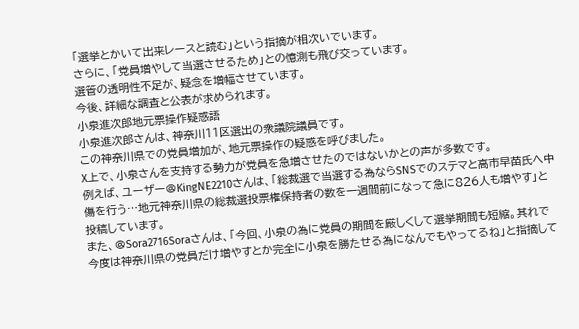「選挙とかいて出来レースと読む」という指摘が相次いでいます。
さらに、「党員増やして当選させるため」との憶測も飛び交っています。
選管の透明性不足が、疑念を増幅させています。
今後、詳細な調査と公表が求められます。
小泉進次郎地元票操作疑惑語
小泉進次郎さんは、神奈川11区選出の衆議院議員です。
この神奈川県での党員増加が、地元票操作の疑惑を呼びました。
X上で、小泉さんを支持する勢力が党員を急増させたのではないかとの声が多数です。
例えば、ユーザー@KingNE2210さんは、「総裁選で当選する為ならSNSでのステマと高市早苗氏へ中傷を行う…地元神奈川県の総裁選投票権保持者の数を一週間前になって急に826人も増やす」と投稿しています。
また、@Sora2716Soraさんは、「今回、小泉の為に党員の期間を厳しくして選挙期間も短縮。其れで今度は神奈川県の党員だけ増やすとか完全に小泉を勝たせる為になんでもやってるね」と指摘して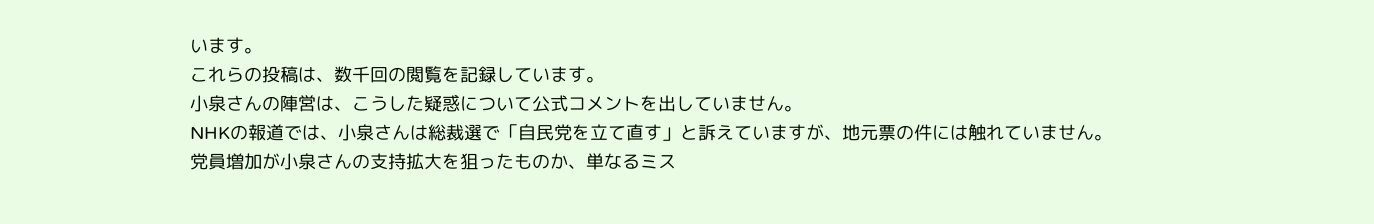います。
これらの投稿は、数千回の閲覧を記録しています。
小泉さんの陣営は、こうした疑惑について公式コメントを出していません。
NHKの報道では、小泉さんは総裁選で「自民党を立て直す」と訴えていますが、地元票の件には触れていません。
党員増加が小泉さんの支持拡大を狙ったものか、単なるミス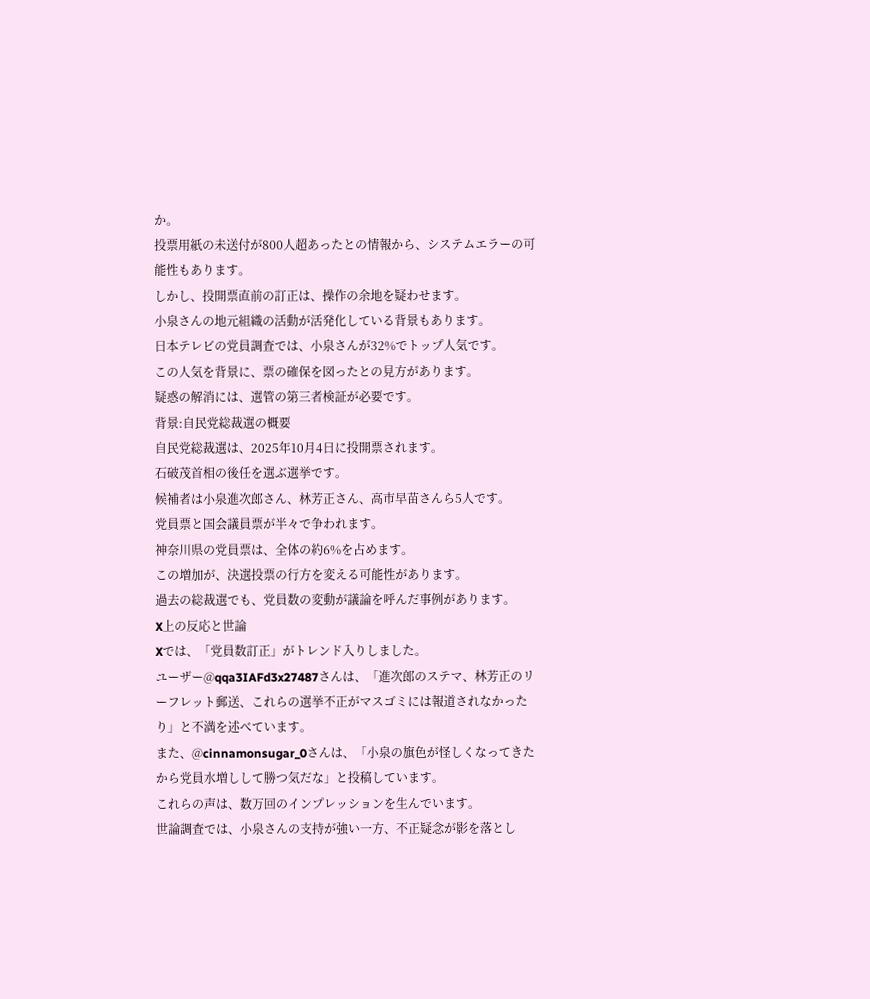か。
投票用紙の未送付が800人超あったとの情報から、システムエラーの可能性もあります。
しかし、投開票直前の訂正は、操作の余地を疑わせます。
小泉さんの地元組織の活動が活発化している背景もあります。
日本テレビの党員調査では、小泉さんが32%でトップ人気です。
この人気を背景に、票の確保を図ったとの見方があります。
疑惑の解消には、選管の第三者検証が必要です。
背景:自民党総裁選の概要
自民党総裁選は、2025年10月4日に投開票されます。
石破茂首相の後任を選ぶ選挙です。
候補者は小泉進次郎さん、林芳正さん、高市早苗さんら5人です。
党員票と国会議員票が半々で争われます。
神奈川県の党員票は、全体の約6%を占めます。
この増加が、決選投票の行方を変える可能性があります。
過去の総裁選でも、党員数の変動が議論を呼んだ事例があります。
X上の反応と世論
Xでは、「党員数訂正」がトレンド入りしました。
ユーザー@qqa3IAFd3x27487さんは、「進次郎のステマ、林芳正のリーフレット郵送、これらの選挙不正がマスゴミには報道されなかったり」と不満を述べています。
また、@cinnamonsugar_0さんは、「小泉の旗色が怪しくなってきたから党員水増しして勝つ気だな」と投稿しています。
これらの声は、数万回のインプレッションを生んでいます。
世論調査では、小泉さんの支持が強い一方、不正疑念が影を落とし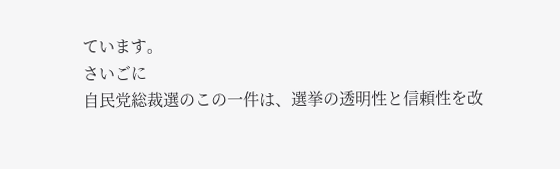ています。
さいごに
自民党総裁選のこの一件は、選挙の透明性と信頼性を改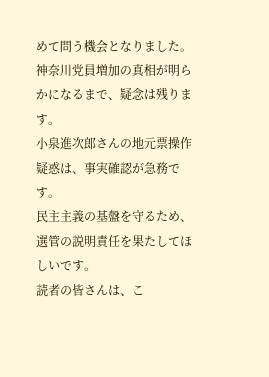めて問う機会となりました。
神奈川党員増加の真相が明らかになるまで、疑念は残ります。
小泉進次郎さんの地元票操作疑惑は、事実確認が急務です。
民主主義の基盤を守るため、選管の説明責任を果たしてほしいです。
読者の皆さんは、こ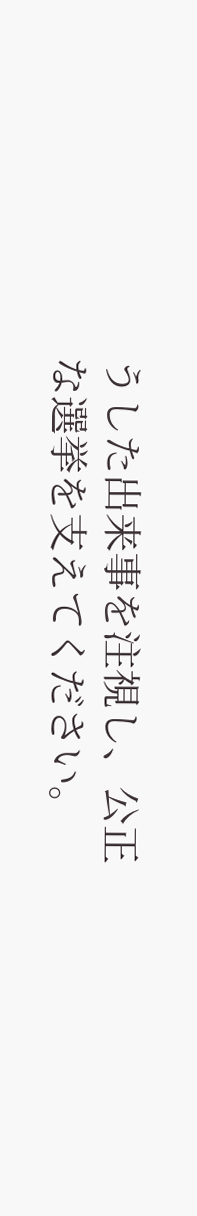うした出来事を注視し、公正な選挙を支えてください。